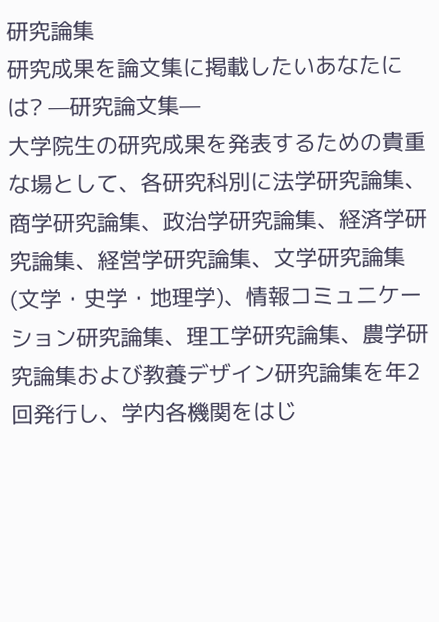研究論集
研究成果を論文集に掲載したいあなたには? —研究論文集—
大学院生の研究成果を発表するための貴重な場として、各研究科別に法学研究論集、商学研究論集、政治学研究論集、経済学研究論集、経営学研究論集、文学研究論集(文学・史学・地理学)、情報コミュニケーション研究論集、理工学研究論集、農学研究論集および教養デザイン研究論集を年2回発行し、学内各機関をはじ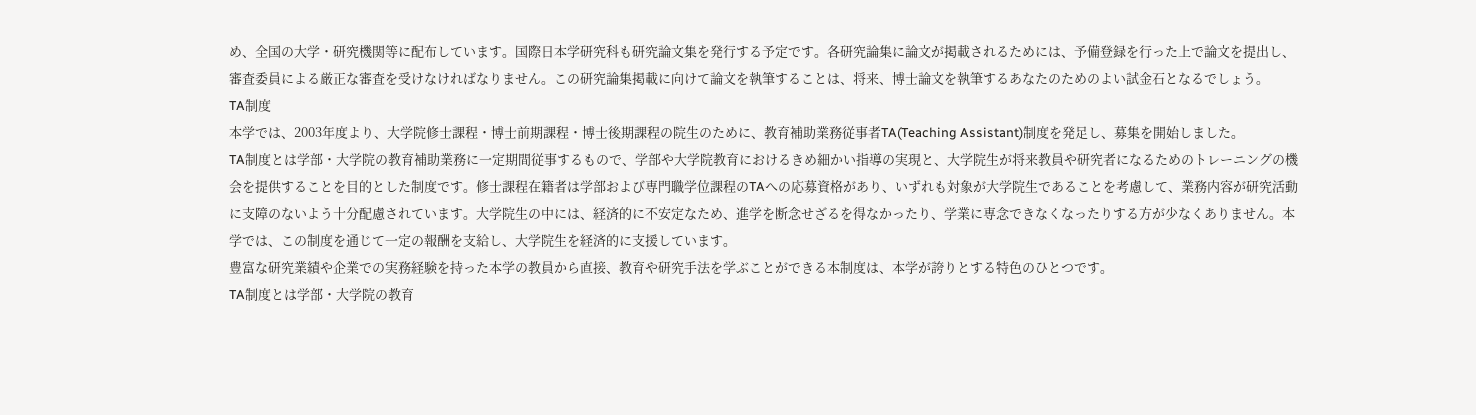め、全国の大学・研究機関等に配布しています。国際日本学研究科も研究論文集を発行する予定です。各研究論集に論文が掲載されるためには、予備登録を行った上で論文を提出し、審査委員による厳正な審査を受けなければなりません。この研究論集掲載に向けて論文を執筆することは、将来、博士論文を執筆するあなたのためのよい試金石となるでしょう。
TA制度
本学では、2003年度より、大学院修士課程・博士前期課程・博士後期課程の院生のために、教育補助業務従事者TA(Teaching Assistant)制度を発足し、募集を開始しました。
TA制度とは学部・大学院の教育補助業務に一定期間従事するもので、学部や大学院教育におけるきめ細かい指導の実現と、大学院生が将来教員や研究者になるためのトレーニングの機会を提供することを目的とした制度です。修士課程在籍者は学部および専門職学位課程のTAへの応募資格があり、いずれも対象が大学院生であることを考慮して、業務内容が研究活動に支障のないよう十分配慮されています。大学院生の中には、経済的に不安定なため、進学を断念せざるを得なかったり、学業に専念できなくなったりする方が少なくありません。本学では、この制度を通じて一定の報酬を支給し、大学院生を経済的に支援しています。
豊富な研究業績や企業での実務経験を持った本学の教員から直接、教育や研究手法を学ぶことができる本制度は、本学が誇りとする特色のひとつです。
TA制度とは学部・大学院の教育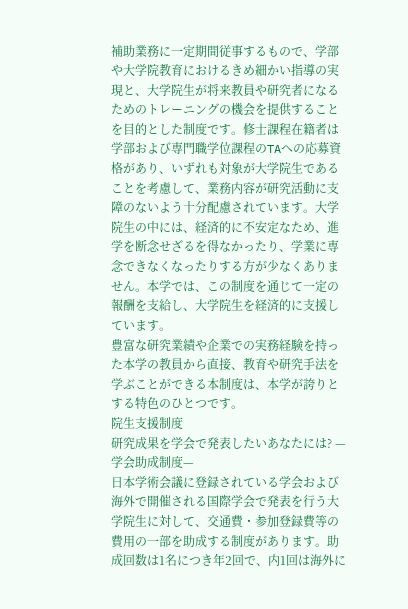補助業務に一定期間従事するもので、学部や大学院教育におけるきめ細かい指導の実現と、大学院生が将来教員や研究者になるためのトレーニングの機会を提供することを目的とした制度です。修士課程在籍者は学部および専門職学位課程のTAへの応募資格があり、いずれも対象が大学院生であることを考慮して、業務内容が研究活動に支障のないよう十分配慮されています。大学院生の中には、経済的に不安定なため、進学を断念せざるを得なかったり、学業に専念できなくなったりする方が少なくありません。本学では、この制度を通じて一定の報酬を支給し、大学院生を経済的に支援しています。
豊富な研究業績や企業での実務経験を持った本学の教員から直接、教育や研究手法を学ぶことができる本制度は、本学が誇りとする特色のひとつです。
院生支援制度
研究成果を学会で発表したいあなたには? —学会助成制度—
日本学術会議に登録されている学会および海外で開催される国際学会で発表を行う大学院生に対して、交通費・参加登録費等の費用の一部を助成する制度があります。助成回数は1名につき年2回で、内1回は海外に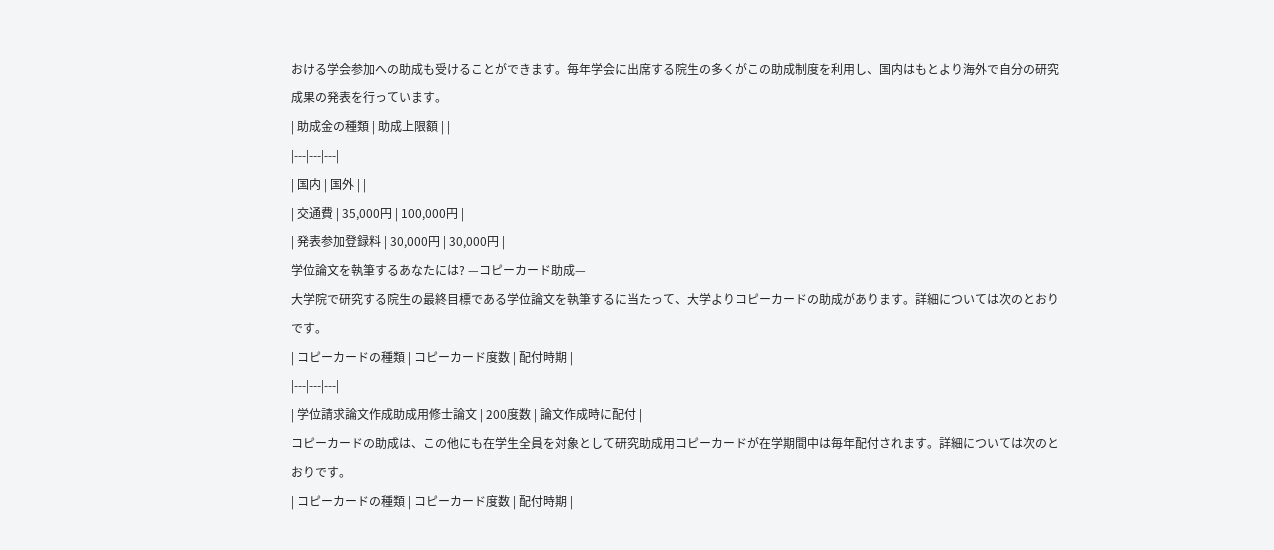おける学会参加への助成も受けることができます。毎年学会に出席する院生の多くがこの助成制度を利用し、国内はもとより海外で自分の研究成果の発表を行っています。
| 助成金の種類 | 助成上限額 | |
|---|---|---|
| 国内 | 国外 | |
| 交通費 | 35,000円 | 100,000円 |
| 発表参加登録料 | 30,000円 | 30,000円 |
学位論文を執筆するあなたには? —コピーカード助成—
大学院で研究する院生の最終目標である学位論文を執筆するに当たって、大学よりコピーカードの助成があります。詳細については次のとおりです。
| コピーカードの種類 | コピーカード度数 | 配付時期 |
|---|---|---|
| 学位請求論文作成助成用修士論文 | 200度数 | 論文作成時に配付 |
コピーカードの助成は、この他にも在学生全員を対象として研究助成用コピーカードが在学期間中は毎年配付されます。詳細については次のとおりです。
| コピーカードの種類 | コピーカード度数 | 配付時期 |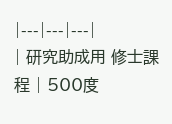|---|---|---|
| 研究助成用 修士課程 | 500度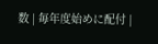数 | 毎年度始めに配付 |